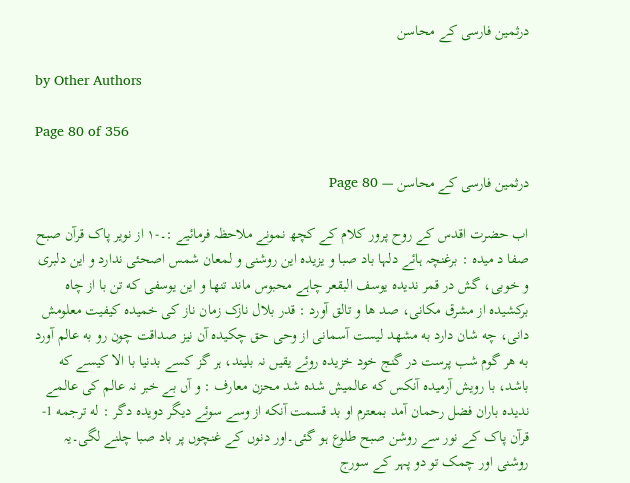درثمین فارسی کے محاسن

by Other Authors

Page 80 of 356

درثمین فارسی کے محاسن — Page 80

اب حضرت اقدس کے روح پرور کلام کے کچھ نمونے ملاحظہ فرمائیے :۔-۱ از نویر پاک قرآن صبح صفا د میده : برغنچہ ہائے دلہا باد صبا و یزیده این روشنی و لمعان شمس اصحئی ندارد و این دلبری و خوبی، گش در قمر ندیده یوسف البقعر چاہے محبوس ماند تنها و این یوسفی که تن با از چاه برکشیده از مشرق مکانی، صد ها و تالق آورد : قدر بلال نازک زمان ناز کی خمیده کیفیت معلومش دانی، چه شان دارد به مشهد لیست آسمانی از وحی حق چکیده آن نیز صداقت چون رو به عالم آورد به هر گوم شب پرست در گنج خود خزیده روئے یقیں نہ بلیند، ہر گز کسے بدنیا با الا کیسے که باشد، با رویش آرمیده آنکس که عالمیش شده شد محزن معارف : و آں بے خبر نہ عالم کی عالمے ندیده باران فضل رحمان آمد بمعترم او بد قسمت آنکه از وسے سوئے دیگر دویده دگر : له ترجمه 1- قرآن پاک کے نور سے روشن صبح طلوع ہو گئی۔اور دنوں کے غنچوں پر باد صبا چلنے لگی۔یہ روشنی اور چمک تو دو پہر کے سورج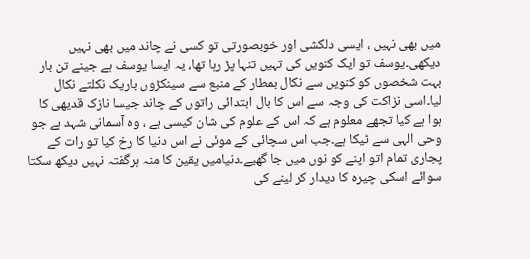میں بھی نہیں ، ایسی دلکشی اور خوبصورتی تو کسی نے چاند میں بھی نہیں دیکھی۔یوسف تو ایک کنویں کی تہیں تنہا پڑ رہا تھا، یہ ایسا یوسف ہے جینے تن بار بہت شخصوں کو کنویں سے نکال بمطار کے منبع سے سینکڑوں باریک نکلتے نکال لیا۔اسی نزاکت کی وجہ سے اس کا بال ابتدائی راتوں کے چاند جیسا نازک قدیھی کا ہوا ہے کیا تجھے معلوم ہے کہ اس کے علوم کی شان کیسی ہے ، وہ آسمانی شہد ہے جو وحی الہی سے ٹیکا ہے۔جب اس سچائی کے موئی نے اس دنیا کا رخ کیا تو رات کے پجاری تمام اتو اپنے کو نوں میں جا گھیے۔دنیامیں یقین کا منہ ہرگفتہ نہیں دیکھ سکتا سوائے اسکی چیرہ کا دیدار کر لینے کی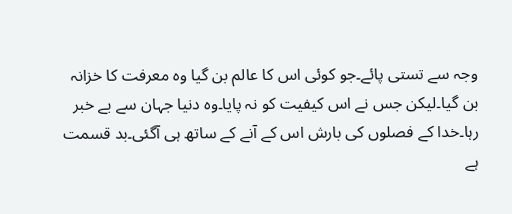وجہ سے تستی پائے۔جو کوئی اس کا عالم بن گیا وہ معرفت کا خزانہ بن گیا۔لیکن جس نے اس کیفیت کو نہ پایا۔وہ دنیا جہان سے بے خبر رہا۔خدا کے فصلوں کی بارش اس کے آنے کے ساتھ ہی آگئی۔بد قسمت ہے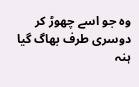وہ جو اسے چھوڑ کر دوسری طرف بھاگ گیا ہنہ